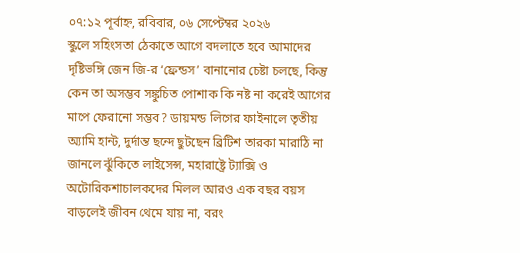০৭:১২ পূর্বাহ্ন, রবিবার, ০৬ সেপ্টেম্বর ২০২৬
স্কুলে সহিংসতা ঠেকাতে আগে বদলাতে হবে আমাদের দৃষ্টিভঙ্গি জেন জি-র ‘ফ্রেন্ডস’ বানানোর চেষ্টা চলছে, কিন্তু কেন তা অসম্ভব সঙ্কুচিত পোশাক কি নষ্ট না করেই আগের মাপে ফেরানো সম্ভব? ডায়মন্ড লিগের ফাইনালে তৃতীয় অ্যামি হান্ট, দুর্দান্ত ছন্দে ছুটছেন ব্রিটিশ তারকা মারাঠি না জানলে ঝুঁকিতে লাইসেন্স, মহারাষ্ট্রে ট্যাক্সি ও অটোরিকশাচালকদের মিলল আরও এক বছর বয়স বাড়লেই জীবন থেমে যায় না, বরং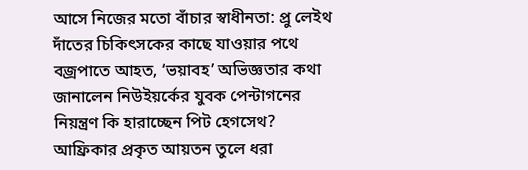আসে নিজের মতো বাঁচার স্বাধীনতা: প্রু লেইথ দাঁতের চিকিৎসকের কাছে যাওয়ার পথে বজ্রপাতে আহত, ‘ভয়াবহ’ অভিজ্ঞতার কথা জানালেন নিউইয়র্কের যুবক পেন্টাগনের নিয়ন্ত্রণ কি হারাচ্ছেন পিট হেগসেথ? আফ্রিকার প্রকৃত আয়তন তুলে ধরা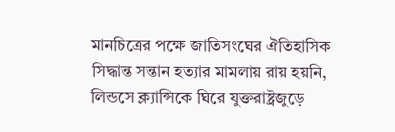মানচিত্রের পক্ষে জাতিসংঘের ঐতিহাসিক সিদ্ধান্ত সন্তান হত্যার মামলায় রায় হয়নি, লিন্ডসে ক্ল্যান্সিকে ঘিরে যুক্তরাষ্ট্রজুড়ে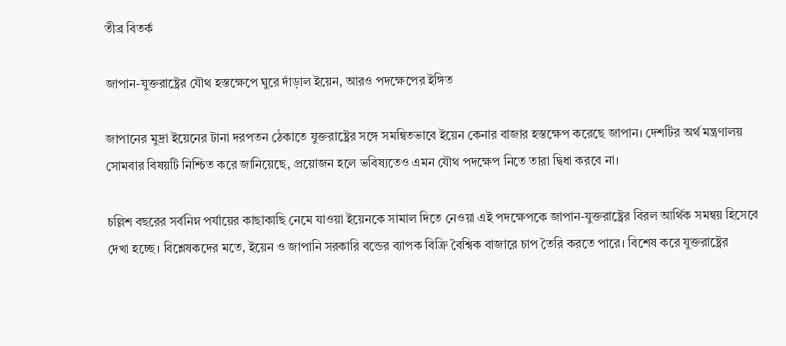তীব্র বিতর্ক

জাপান-যুক্তরাষ্ট্রের যৌথ হস্তক্ষেপে ঘুরে দাঁড়াল ইয়েন, আরও পদক্ষেপের ইঙ্গিত

জাপানের মুদ্রা ইয়েনের টানা দরপতন ঠেকাতে যুক্তরাষ্ট্রের সঙ্গে সমন্বিতভাবে ইয়েন কেনার বাজার হস্তক্ষেপ করেছে জাপান। দেশটির অর্থ মন্ত্রণালয় সোমবার বিষয়টি নিশ্চিত করে জানিয়েছে, প্রয়োজন হলে ভবিষ্যতেও এমন যৌথ পদক্ষেপ নিতে তারা দ্বিধা করবে না।

চল্লিশ বছরের সর্বনিম্ন পর্যায়ের কাছাকাছি নেমে যাওয়া ইয়েনকে সামাল দিতে নেওয়া এই পদক্ষেপকে জাপান-যুক্তরাষ্ট্রের বিরল আর্থিক সমন্বয় হিসেবে দেখা হচ্ছে। বিশ্লেষকদের মতে, ইয়েন ও জাপানি সরকারি বন্ডের ব্যাপক বিক্রি বৈশ্বিক বাজারে চাপ তৈরি করতে পারে। বিশেষ করে যুক্তরাষ্ট্রের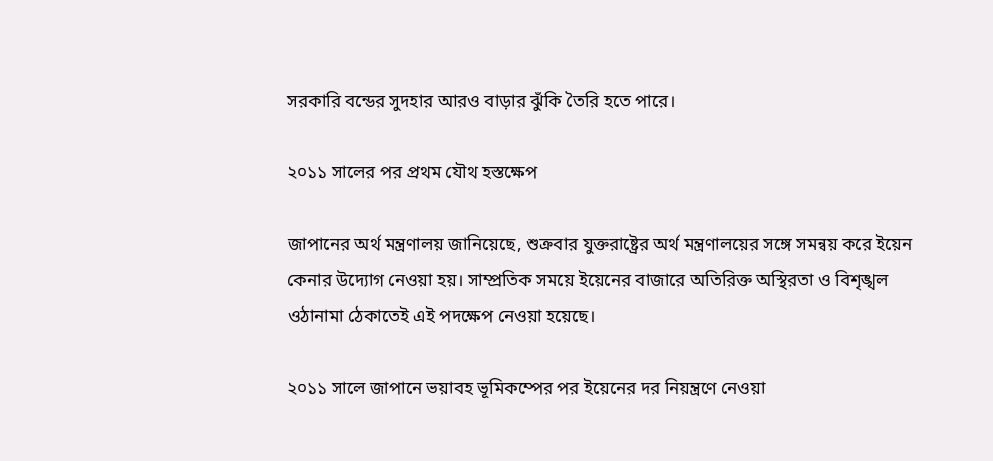সরকারি বন্ডের সুদহার আরও বাড়ার ঝুঁকি তৈরি হতে পারে।

২০১১ সালের পর প্রথম যৌথ হস্তক্ষেপ

জাপানের অর্থ মন্ত্রণালয় জানিয়েছে, শুক্রবার যুক্তরাষ্ট্রের অর্থ মন্ত্রণালয়ের সঙ্গে সমন্বয় করে ইয়েন কেনার উদ্যোগ নেওয়া হয়। সাম্প্রতিক সময়ে ইয়েনের বাজারে অতিরিক্ত অস্থিরতা ও বিশৃঙ্খল ওঠানামা ঠেকাতেই এই পদক্ষেপ নেওয়া হয়েছে।

২০১১ সালে জাপানে ভয়াবহ ভূমিকম্পের পর ইয়েনের দর নিয়ন্ত্রণে নেওয়া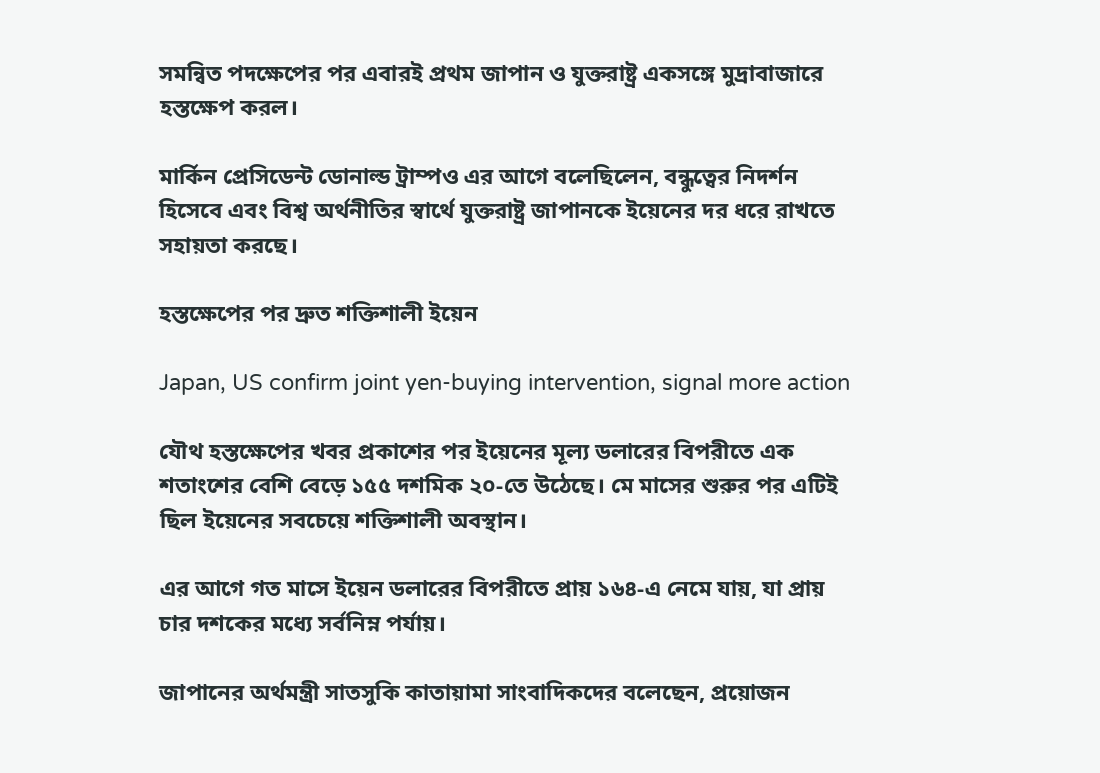সমন্বিত পদক্ষেপের পর এবারই প্রথম জাপান ও যুক্তরাষ্ট্র একসঙ্গে মুদ্রাবাজারে হস্তক্ষেপ করল।

মার্কিন প্রেসিডেন্ট ডোনাল্ড ট্রাম্পও এর আগে বলেছিলেন, বন্ধুত্বের নিদর্শন হিসেবে এবং বিশ্ব অর্থনীতির স্বার্থে যুক্তরাষ্ট্র জাপানকে ইয়েনের দর ধরে রাখতে সহায়তা করছে।

হস্তক্ষেপের পর দ্রুত শক্তিশালী ইয়েন

Japan, US confirm joint yen-buying intervention, signal more action

যৌথ হস্তক্ষেপের খবর প্রকাশের পর ইয়েনের মূল্য ডলারের বিপরীতে এক শতাংশের বেশি বেড়ে ১৫৫ দশমিক ২০-তে উঠেছে। মে মাসের শুরুর পর এটিই ছিল ইয়েনের সবচেয়ে শক্তিশালী অবস্থান।

এর আগে গত মাসে ইয়েন ডলারের বিপরীতে প্রায় ১৬৪-এ নেমে যায়, যা প্রায় চার দশকের মধ্যে সর্বনিম্ন পর্যায়।

জাপানের অর্থমন্ত্রী সাতসুকি কাতায়ামা সাংবাদিকদের বলেছেন, প্রয়োজন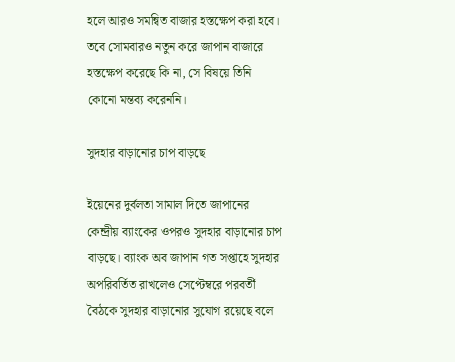হলে আরও সমন্বিত বাজার হস্তক্ষেপ করা হবে। তবে সোমবারও নতুন করে জাপান বাজারে হস্তক্ষেপ করেছে কি না, সে বিষয়ে তিনি কোনো মন্তব্য করেননি।

সুদহার বাড়ানোর চাপ বাড়ছে

ইয়েনের দুর্বলতা সামাল দিতে জাপানের কেন্দ্রীয় ব্যাংকের ওপরও সুদহার বাড়ানোর চাপ বাড়ছে। ব্যাংক অব জাপান গত সপ্তাহে সুদহার অপরিবর্তিত রাখলেও সেপ্টেম্বরে পরবর্তী বৈঠকে সুদহার বাড়ানোর সুযোগ রয়েছে বলে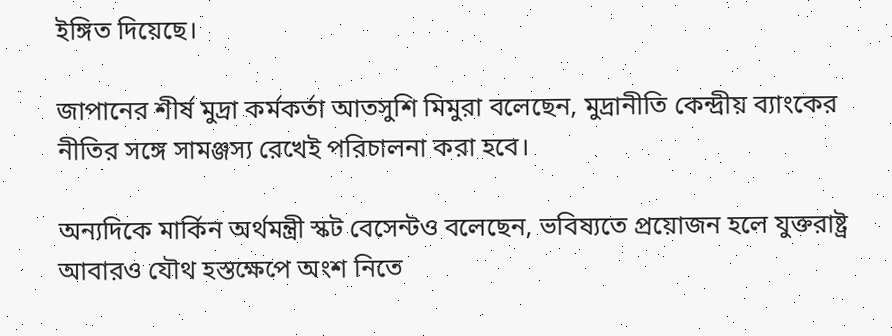ইঙ্গিত দিয়েছে।

জাপানের শীর্ষ মুদ্রা কর্মকর্তা আতসুশি মিমুরা বলেছেন, মুদ্রানীতি কেন্দ্রীয় ব্যাংকের নীতির সঙ্গে সামঞ্জস্য রেখেই পরিচালনা করা হবে।

অন্যদিকে মার্কিন অর্থমন্ত্রী স্কট বেসেন্টও বলেছেন, ভবিষ্যতে প্রয়োজন হলে যুক্তরাষ্ট্র আবারও যৌথ হস্তক্ষেপে অংশ নিতে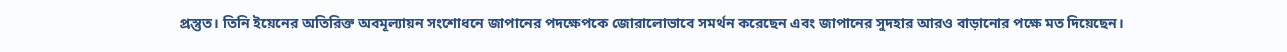প্রস্তুত। তিনি ইয়েনের অতিরিক্ত অবমূল্যায়ন সংশোধনে জাপানের পদক্ষেপকে জোরালোভাবে সমর্থন করেছেন এবং জাপানের সুদহার আরও বাড়ানোর পক্ষে মত দিয়েছেন।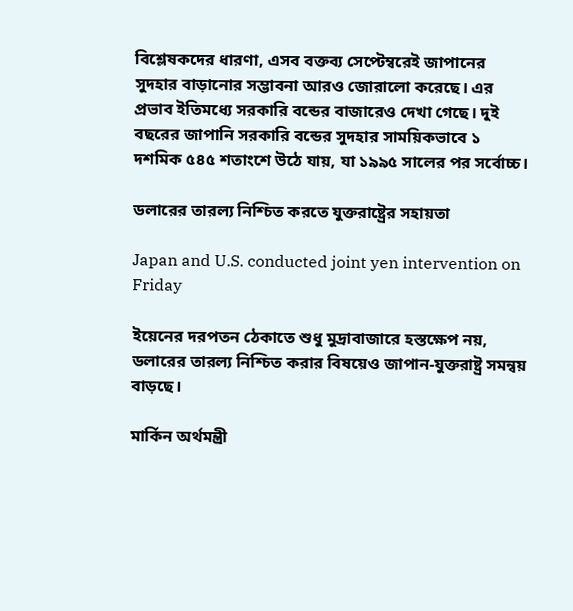বিশ্লেষকদের ধারণা, এসব বক্তব্য সেপ্টেম্বরেই জাপানের সুদহার বাড়ানোর সম্ভাবনা আরও জোরালো করেছে। এর প্রভাব ইতিমধ্যে সরকারি বন্ডের বাজারেও দেখা গেছে। দুই বছরের জাপানি সরকারি বন্ডের সুদহার সাময়িকভাবে ১ দশমিক ৫৪৫ শতাংশে উঠে যায়, যা ১৯৯৫ সালের পর সর্বোচ্চ।

ডলারের তারল্য নিশ্চিত করতে যুক্তরাষ্ট্রের সহায়তা

Japan and U.S. conducted joint yen intervention on Friday

ইয়েনের দরপতন ঠেকাতে শুধু মুদ্রাবাজারে হস্তক্ষেপ নয়, ডলারের তারল্য নিশ্চিত করার বিষয়েও জাপান-যুক্তরাষ্ট্র সমন্বয় বাড়ছে।

মার্কিন অর্থমন্ত্রী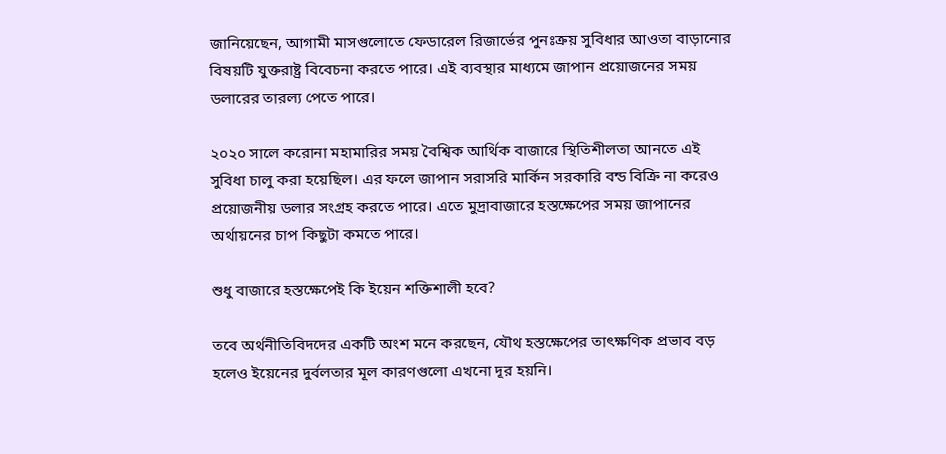জানিয়েছেন, আগামী মাসগুলোতে ফেডারেল রিজার্ভের পুনঃক্রয় সুবিধার আওতা বাড়ানোর বিষয়টি যুক্তরাষ্ট্র বিবেচনা করতে পারে। এই ব্যবস্থার মাধ্যমে জাপান প্রয়োজনের সময় ডলারের তারল্য পেতে পারে।

২০২০ সালে করোনা মহামারির সময় বৈশ্বিক আর্থিক বাজারে স্থিতিশীলতা আনতে এই সুবিধা চালু করা হয়েছিল। এর ফলে জাপান সরাসরি মার্কিন সরকারি বন্ড বিক্রি না করেও প্রয়োজনীয় ডলার সংগ্রহ করতে পারে। এতে মুদ্রাবাজারে হস্তক্ষেপের সময় জাপানের অর্থায়নের চাপ কিছুটা কমতে পারে।

শুধু বাজারে হস্তক্ষেপেই কি ইয়েন শক্তিশালী হবে?

তবে অর্থনীতিবিদদের একটি অংশ মনে করছেন, যৌথ হস্তক্ষেপের তাৎক্ষণিক প্রভাব বড় হলেও ইয়েনের দুর্বলতার মূল কারণগুলো এখনো দূর হয়নি।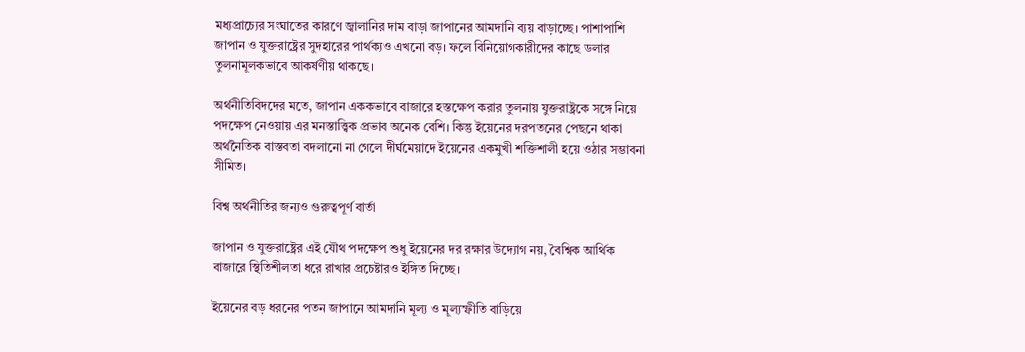মধ্যপ্রাচ্যের সংঘাতের কারণে জ্বালানির দাম বাড়া জাপানের আমদানি ব্যয় বাড়াচ্ছে। পাশাপাশি জাপান ও যুক্তরাষ্ট্রের সুদহারের পার্থক্যও এখনো বড়। ফলে বিনিয়োগকারীদের কাছে ডলার তুলনামূলকভাবে আকর্ষণীয় থাকছে।

অর্থনীতিবিদদের মতে, জাপান এককভাবে বাজারে হস্তক্ষেপ করার তুলনায় যুক্তরাষ্ট্রকে সঙ্গে নিয়ে পদক্ষেপ নেওয়ায় এর মনস্তাত্ত্বিক প্রভাব অনেক বেশি। কিন্তু ইয়েনের দরপতনের পেছনে থাকা অর্থনৈতিক বাস্তবতা বদলানো না গেলে দীর্ঘমেয়াদে ইয়েনের একমুখী শক্তিশালী হয়ে ওঠার সম্ভাবনা সীমিত।

বিশ্ব অর্থনীতির জন্যও গুরুত্বপূর্ণ বার্তা

জাপান ও যুক্তরাষ্ট্রের এই যৌথ পদক্ষেপ শুধু ইয়েনের দর রক্ষার উদ্যোগ নয়, বৈশ্বিক আর্থিক বাজারে স্থিতিশীলতা ধরে রাখার প্রচেষ্টারও ইঙ্গিত দিচ্ছে।

ইয়েনের বড় ধরনের পতন জাপানে আমদানি মূল্য ও মূল্যস্ফীতি বাড়িয়ে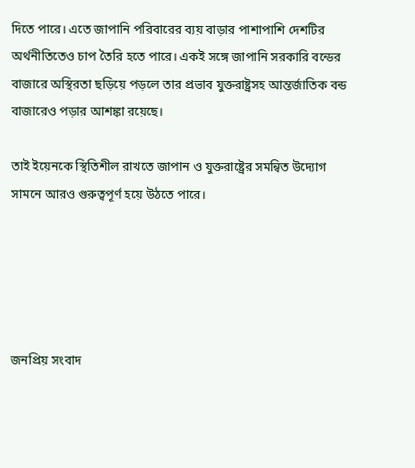দিতে পারে। এতে জাপানি পরিবারের ব্যয় বাড়ার পাশাপাশি দেশটির অর্থনীতিতেও চাপ তৈরি হতে পারে। একই সঙ্গে জাপানি সরকারি বন্ডের বাজারে অস্থিরতা ছড়িয়ে পড়লে তার প্রভাব যুক্তরাষ্ট্রসহ আন্তর্জাতিক বন্ড বাজারেও পড়ার আশঙ্কা রয়েছে।

তাই ইয়েনকে স্থিতিশীল রাখতে জাপান ও যুক্তরাষ্ট্রের সমন্বিত উদ্যোগ সামনে আরও গুরুত্বপূর্ণ হয়ে উঠতে পারে।





জনপ্রিয় সংবাদ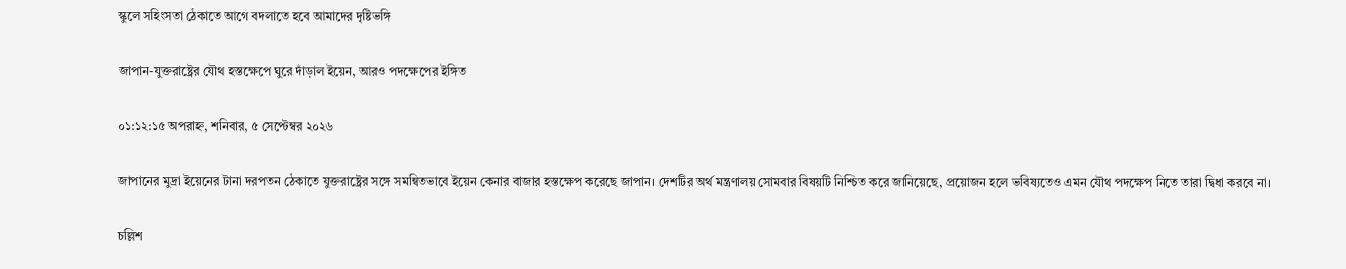স্কুলে সহিংসতা ঠেকাতে আগে বদলাতে হবে আমাদের দৃষ্টিভঙ্গি

জাপান-যুক্তরাষ্ট্রের যৌথ হস্তক্ষেপে ঘুরে দাঁড়াল ইয়েন, আরও পদক্ষেপের ইঙ্গিত

০১:১২:১৫ অপরাহ্ন, শনিবার, ৫ সেপ্টেম্বর ২০২৬

জাপানের মুদ্রা ইয়েনের টানা দরপতন ঠেকাতে যুক্তরাষ্ট্রের সঙ্গে সমন্বিতভাবে ইয়েন কেনার বাজার হস্তক্ষেপ করেছে জাপান। দেশটির অর্থ মন্ত্রণালয় সোমবার বিষয়টি নিশ্চিত করে জানিয়েছে, প্রয়োজন হলে ভবিষ্যতেও এমন যৌথ পদক্ষেপ নিতে তারা দ্বিধা করবে না।

চল্লিশ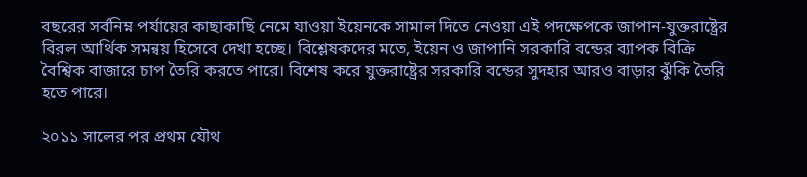বছরের সর্বনিম্ন পর্যায়ের কাছাকাছি নেমে যাওয়া ইয়েনকে সামাল দিতে নেওয়া এই পদক্ষেপকে জাপান-যুক্তরাষ্ট্রের বিরল আর্থিক সমন্বয় হিসেবে দেখা হচ্ছে। বিশ্লেষকদের মতে, ইয়েন ও জাপানি সরকারি বন্ডের ব্যাপক বিক্রি বৈশ্বিক বাজারে চাপ তৈরি করতে পারে। বিশেষ করে যুক্তরাষ্ট্রের সরকারি বন্ডের সুদহার আরও বাড়ার ঝুঁকি তৈরি হতে পারে।

২০১১ সালের পর প্রথম যৌথ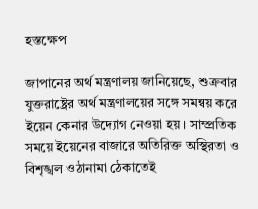হস্তক্ষেপ

জাপানের অর্থ মন্ত্রণালয় জানিয়েছে, শুক্রবার যুক্তরাষ্ট্রের অর্থ মন্ত্রণালয়ের সঙ্গে সমন্বয় করে ইয়েন কেনার উদ্যোগ নেওয়া হয়। সাম্প্রতিক সময়ে ইয়েনের বাজারে অতিরিক্ত অস্থিরতা ও বিশৃঙ্খল ওঠানামা ঠেকাতেই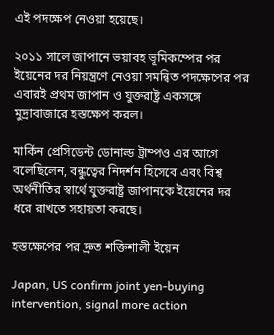এই পদক্ষেপ নেওয়া হয়েছে।

২০১১ সালে জাপানে ভয়াবহ ভূমিকম্পের পর ইয়েনের দর নিয়ন্ত্রণে নেওয়া সমন্বিত পদক্ষেপের পর এবারই প্রথম জাপান ও যুক্তরাষ্ট্র একসঙ্গে মুদ্রাবাজারে হস্তক্ষেপ করল।

মার্কিন প্রেসিডেন্ট ডোনাল্ড ট্রাম্পও এর আগে বলেছিলেন, বন্ধুত্বের নিদর্শন হিসেবে এবং বিশ্ব অর্থনীতির স্বার্থে যুক্তরাষ্ট্র জাপানকে ইয়েনের দর ধরে রাখতে সহায়তা করছে।

হস্তক্ষেপের পর দ্রুত শক্তিশালী ইয়েন

Japan, US confirm joint yen-buying intervention, signal more action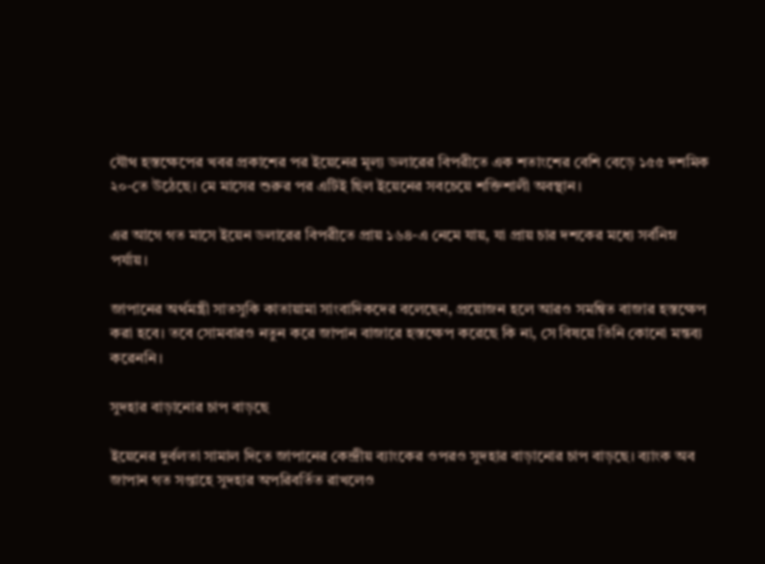যৌথ হস্তক্ষেপের খবর প্রকাশের পর ইয়েনের মূল্য ডলারের বিপরীতে এক শতাংশের বেশি বেড়ে ১৫৫ দশমিক ২০-তে উঠেছে। মে মাসের শুরুর পর এটিই ছিল ইয়েনের সবচেয়ে শক্তিশালী অবস্থান।

এর আগে গত মাসে ইয়েন ডলারের বিপরীতে প্রায় ১৬৪-এ নেমে যায়, যা প্রায় চার দশকের মধ্যে সর্বনিম্ন পর্যায়।

জাপানের অর্থমন্ত্রী সাতসুকি কাতায়ামা সাংবাদিকদের বলেছেন, প্রয়োজন হলে আরও সমন্বিত বাজার হস্তক্ষেপ করা হবে। তবে সোমবারও নতুন করে জাপান বাজারে হস্তক্ষেপ করেছে কি না, সে বিষয়ে তিনি কোনো মন্তব্য করেননি।

সুদহার বাড়ানোর চাপ বাড়ছে

ইয়েনের দুর্বলতা সামাল দিতে জাপানের কেন্দ্রীয় ব্যাংকের ওপরও সুদহার বাড়ানোর চাপ বাড়ছে। ব্যাংক অব জাপান গত সপ্তাহে সুদহার অপরিবর্তিত রাখলেও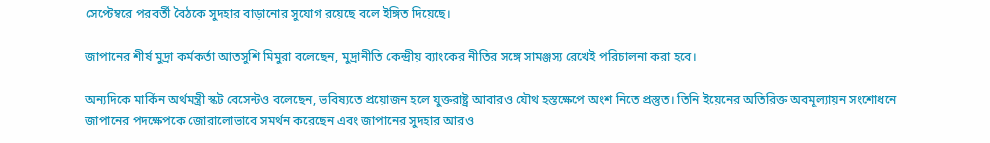সেপ্টেম্বরে পরবর্তী বৈঠকে সুদহার বাড়ানোর সুযোগ রয়েছে বলে ইঙ্গিত দিয়েছে।

জাপানের শীর্ষ মুদ্রা কর্মকর্তা আতসুশি মিমুরা বলেছেন, মুদ্রানীতি কেন্দ্রীয় ব্যাংকের নীতির সঙ্গে সামঞ্জস্য রেখেই পরিচালনা করা হবে।

অন্যদিকে মার্কিন অর্থমন্ত্রী স্কট বেসেন্টও বলেছেন, ভবিষ্যতে প্রয়োজন হলে যুক্তরাষ্ট্র আবারও যৌথ হস্তক্ষেপে অংশ নিতে প্রস্তুত। তিনি ইয়েনের অতিরিক্ত অবমূল্যায়ন সংশোধনে জাপানের পদক্ষেপকে জোরালোভাবে সমর্থন করেছেন এবং জাপানের সুদহার আরও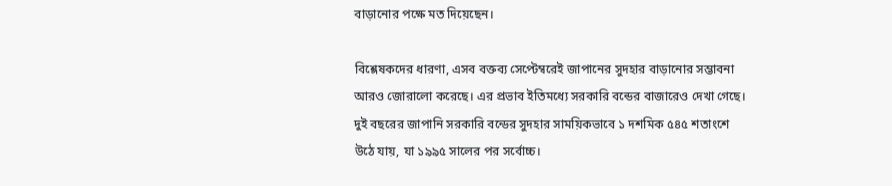বাড়ানোর পক্ষে মত দিয়েছেন।

বিশ্লেষকদের ধারণা, এসব বক্তব্য সেপ্টেম্বরেই জাপানের সুদহার বাড়ানোর সম্ভাবনা আরও জোরালো করেছে। এর প্রভাব ইতিমধ্যে সরকারি বন্ডের বাজারেও দেখা গেছে। দুই বছরের জাপানি সরকারি বন্ডের সুদহার সাময়িকভাবে ১ দশমিক ৫৪৫ শতাংশে উঠে যায়, যা ১৯৯৫ সালের পর সর্বোচ্চ।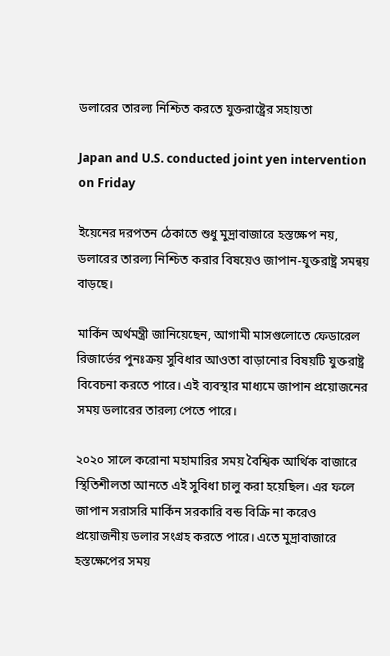ডলারের তারল্য নিশ্চিত করতে যুক্তরাষ্ট্রের সহায়তা

Japan and U.S. conducted joint yen intervention on Friday

ইয়েনের দরপতন ঠেকাতে শুধু মুদ্রাবাজারে হস্তক্ষেপ নয়, ডলারের তারল্য নিশ্চিত করার বিষয়েও জাপান-যুক্তরাষ্ট্র সমন্বয় বাড়ছে।

মার্কিন অর্থমন্ত্রী জানিয়েছেন, আগামী মাসগুলোতে ফেডারেল রিজার্ভের পুনঃক্রয় সুবিধার আওতা বাড়ানোর বিষয়টি যুক্তরাষ্ট্র বিবেচনা করতে পারে। এই ব্যবস্থার মাধ্যমে জাপান প্রয়োজনের সময় ডলারের তারল্য পেতে পারে।

২০২০ সালে করোনা মহামারির সময় বৈশ্বিক আর্থিক বাজারে স্থিতিশীলতা আনতে এই সুবিধা চালু করা হয়েছিল। এর ফলে জাপান সরাসরি মার্কিন সরকারি বন্ড বিক্রি না করেও প্রয়োজনীয় ডলার সংগ্রহ করতে পারে। এতে মুদ্রাবাজারে হস্তক্ষেপের সময়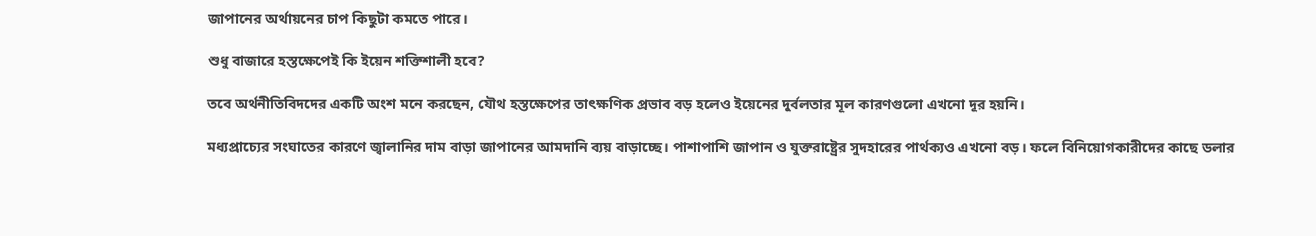জাপানের অর্থায়নের চাপ কিছুটা কমতে পারে।

শুধু বাজারে হস্তক্ষেপেই কি ইয়েন শক্তিশালী হবে?

তবে অর্থনীতিবিদদের একটি অংশ মনে করছেন, যৌথ হস্তক্ষেপের তাৎক্ষণিক প্রভাব বড় হলেও ইয়েনের দুর্বলতার মূল কারণগুলো এখনো দূর হয়নি।

মধ্যপ্রাচ্যের সংঘাতের কারণে জ্বালানির দাম বাড়া জাপানের আমদানি ব্যয় বাড়াচ্ছে। পাশাপাশি জাপান ও যুক্তরাষ্ট্রের সুদহারের পার্থক্যও এখনো বড়। ফলে বিনিয়োগকারীদের কাছে ডলার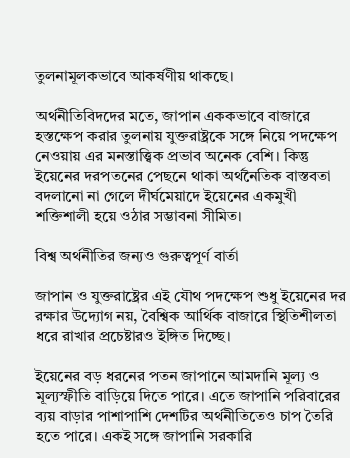তুলনামূলকভাবে আকর্ষণীয় থাকছে।

অর্থনীতিবিদদের মতে, জাপান এককভাবে বাজারে হস্তক্ষেপ করার তুলনায় যুক্তরাষ্ট্রকে সঙ্গে নিয়ে পদক্ষেপ নেওয়ায় এর মনস্তাত্ত্বিক প্রভাব অনেক বেশি। কিন্তু ইয়েনের দরপতনের পেছনে থাকা অর্থনৈতিক বাস্তবতা বদলানো না গেলে দীর্ঘমেয়াদে ইয়েনের একমুখী শক্তিশালী হয়ে ওঠার সম্ভাবনা সীমিত।

বিশ্ব অর্থনীতির জন্যও গুরুত্বপূর্ণ বার্তা

জাপান ও যুক্তরাষ্ট্রের এই যৌথ পদক্ষেপ শুধু ইয়েনের দর রক্ষার উদ্যোগ নয়, বৈশ্বিক আর্থিক বাজারে স্থিতিশীলতা ধরে রাখার প্রচেষ্টারও ইঙ্গিত দিচ্ছে।

ইয়েনের বড় ধরনের পতন জাপানে আমদানি মূল্য ও মূল্যস্ফীতি বাড়িয়ে দিতে পারে। এতে জাপানি পরিবারের ব্যয় বাড়ার পাশাপাশি দেশটির অর্থনীতিতেও চাপ তৈরি হতে পারে। একই সঙ্গে জাপানি সরকারি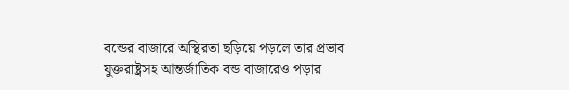বন্ডের বাজারে অস্থিরতা ছড়িয়ে পড়লে তার প্রভাব যুক্তরাষ্ট্রসহ আন্তর্জাতিক বন্ড বাজারেও পড়ার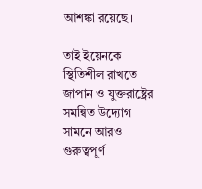আশঙ্কা রয়েছে।

তাই ইয়েনকে স্থিতিশীল রাখতে জাপান ও যুক্তরাষ্ট্রের সমন্বিত উদ্যোগ সামনে আরও গুরুত্বপূর্ণ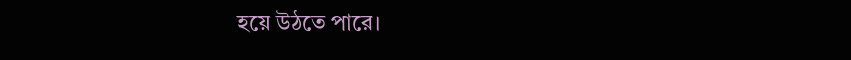হয়ে উঠতে পারে।